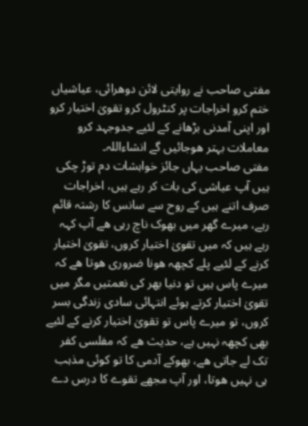مفتی صاحب نے روایتی لائن دوھرائی، عیاشیاں ختم کرو اخراجات پر کنٹرول کرو تقویٰ اختیار کرو اور اپنی آمدنی بڑھانے کے لئیے جدوجہد کرو معاملات بہتر ھوجائیں گے انشاءاللہ۔
مفتی صاحب یہاں جائز خواہشات دم توڑ چکی ہیں آپ عیاشی کی بات کر رہے ہیں، اخراجات صرف اتنے ہیں کے روح سے سانس کا رشتہ قائم رہے، میرے گھر میں بھوک ناچ رہی ھے آپ کہہ رہے ہیں کہ میں تقویٰ اختیار کروں، تقویٰ اختیار کرنے کے لئیے پلے کچھہ ھونا ضروری ھوتا ھے کہ میرے پاس ہیں تو دنیا بھر کی نعمتیں مگر میں تقویٰ اختیار کرتے ہوئے انتہائی سادی زندگی بسر کروں، تو میرے پاس تو تقویٰ اختیار کرنے کے لئیے بھی کچھہ نہیں ہے، حدیث ھے کہ مفلسی کفر تک لے جاتی ھے، بھوکے آدمی کا تو کوئی مذہب ہی نہیں ھوتا، اور آپ مجھے تقوے کا درس دے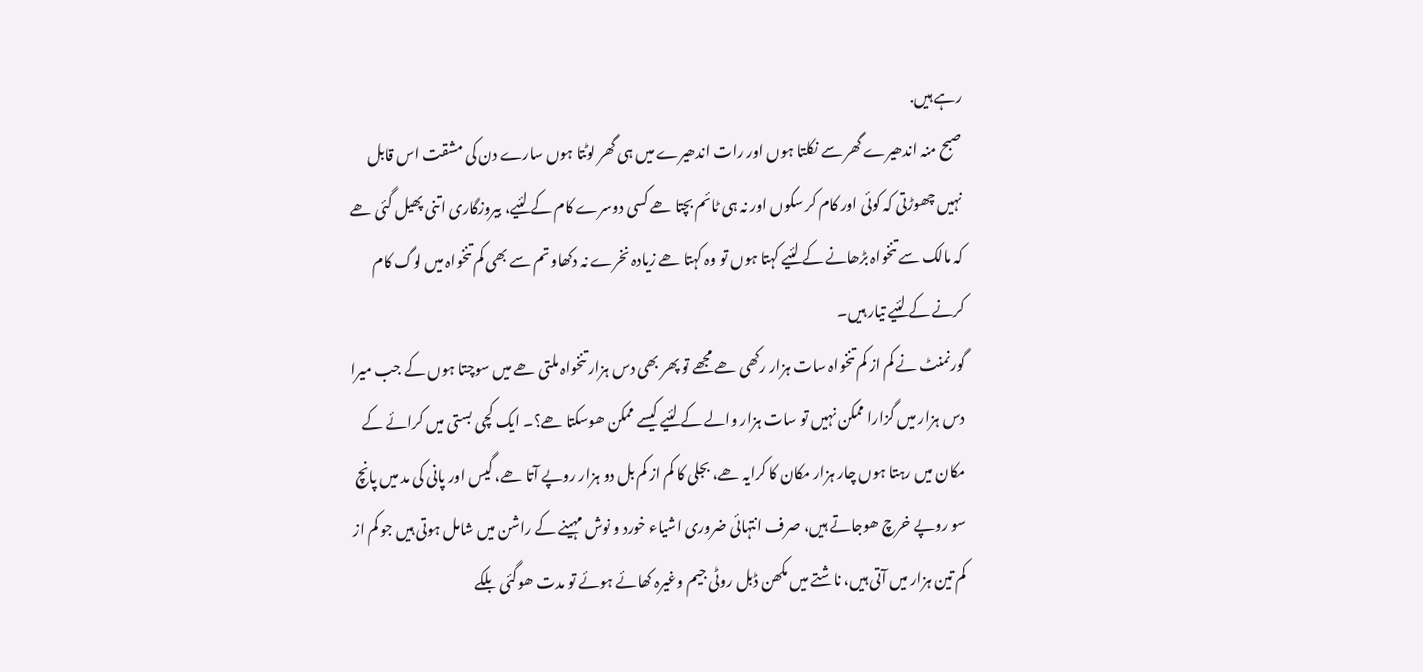رہے ہیں.
صبح منہ اندھیرے گھر سے نکلتا ہوں اور رات اندھیرے میں ہی گھر لوٹتا ہوں سارے دن کی مشقت اس قابل نہیں چھوڑتی کہ کوئی اور کام کر سکوں اور نہ ہی ٹائم بچتا ھے کسی دوسرے کام کے لئیے، بیروزگاری اتنی پھیل گئی ھے کہ مالک سے تنخواہ بڑھانے کے لئیے کہتا ہوں تو وہ کہتا ھے زیادہ نخرے نہ دکھاو تم سے بھی کم تنخواہ میں لوگ کام کرنے کے لئیے تیار ہیں۔
گورنمنٹ نے کم از کم تنخواہ سات ہزار رکھی ھے مجھے تو پھر بھی دس ہزار تنخواہ ملتی ھے میں سوچتا ہوں کے جب میرا دس ہزار میں گزارا ممکن نہیں تو سات ہزار والے کے لئیے کیسے ممکن ھوسکتا ھے؟۔ ایک کچی بستی میں کرائے کے مکان میں رہتا ہوں چار ہزار مکان کا کرایہ ھے، بجلی کا کم از کم بل دو ہزار روپے آتا ھے، گیس اور پانی کی مد میں پانچ سو روپے خرچ ھوجاتے ہیں، صرف انتہائی ضروری اشیاء خورد و نوش مہینے کے راشن میں شامل ہوتی ہیں جو کم از کم تین ہزار میں آتی ہیں، ناشتے میں مکھن ڈبل روٹی جیم وغیرہ کھائے ہوئے تو مدت ھوگئی بلکے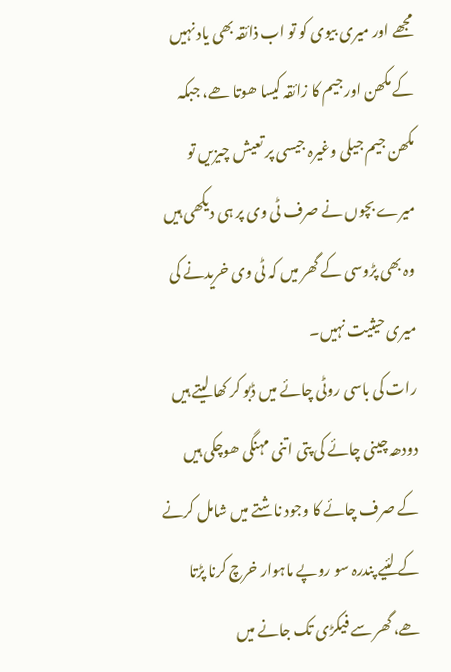مجھے اور میری بیوی کو تو اب ذائقہ بھی یاد نہیں کے مکھن اور جیم کا زائقہ کیسا ھوتا ھے، جبکہ مکھن جیم جیلی وغیرہ جیسی پر تعیش چیزیں تو میرے بچوں نے صرف ٹی وی پر ہی دیکھی ہیں وہ بھی پڑوسی کے گھر میں کہ ٹی وی خریدنے کی میری حیثیت نہیں۔
رات کی باسی روٹی چائے میں ڈبو کر کھا لیتے ہیں دودھہ چینی چائے کی پتی اتنی مہنگی ھوچکی ہیں کے صرف چائے کا وجود ناشتے میں شامل کرنے کے لئیے پندرہ سو روپے ماہوار خرچ کرنا پڑتا ھے، گھر سے فیکڑی تک جانے میں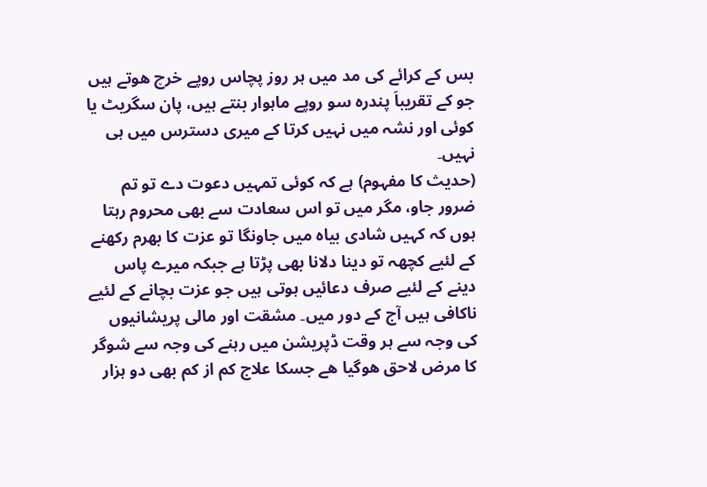بس کے کرائے کی مد میں ہر روز پچاس روپے خرچ ھوتے ہیں جو کے تقریباَ پندرہ سو روپے ماہوار بنتے ہیں، پان سگریٹ یا کوئی اور نشہ میں نہیں کرتا کے میری دسترس میں ہی نہیں۔
(حدیث کا مفہوم) ہے کہ کوئی تمہیں دعوت دے تو تم ضرور جاو، مگر میں تو اس سعادت سے بھی محروم رہتا ہوں کہ کہیں شادی بیاہ میں جاونگا تو عزت کا بھرم رکھنے کے لئیے کچھہ تو دینا دلانا بھی پڑتا ہے جبکہ میرے پاس دینے کے لئیے صرف دعائیں ہوتی ہیں جو عزت بچانے کے لئیے ناکافی ہیں آج کے دور میں۔ مشقت اور مالی پریشانیوں کی وجہ سے ہر وقت ڈپریشن میں رہنے کی وجہ سے شوگر کا مرض لاحق ھوگیا ھے جسکا علاج کم از کم بھی دو ہزار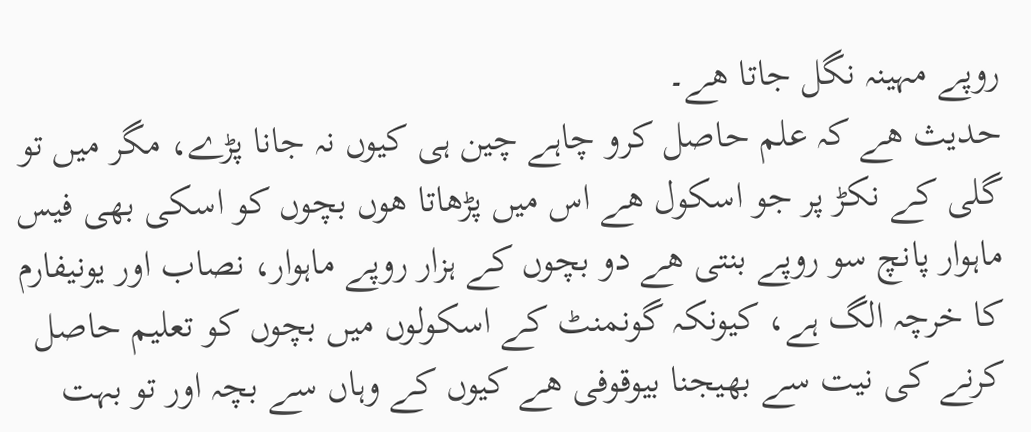روپے مہینہ نگل جاتا ھے۔
حدیث ھے کہ علم حاصل کرو چاہے چین ہی کیوں نہ جانا پڑے، مگر میں تو گلی کے نکڑ پر جو اسکول ھے اس میں پڑھاتا ھوں بچوں کو اسکی بھی فیس ماہوار پانچ سو روپے بنتی ھے دو بچوں کے ہزار روپے ماہوار، نصاب اور یونیفارم کا خرچہ الگ ہے، کیونکہ گونمنٹ کے اسکولوں میں بچوں کو تعلیم حاصل کرنے کی نیت سے بھیجنا بیوقوفی ھے کیوں کے وہاں سے بچہ اور تو بہت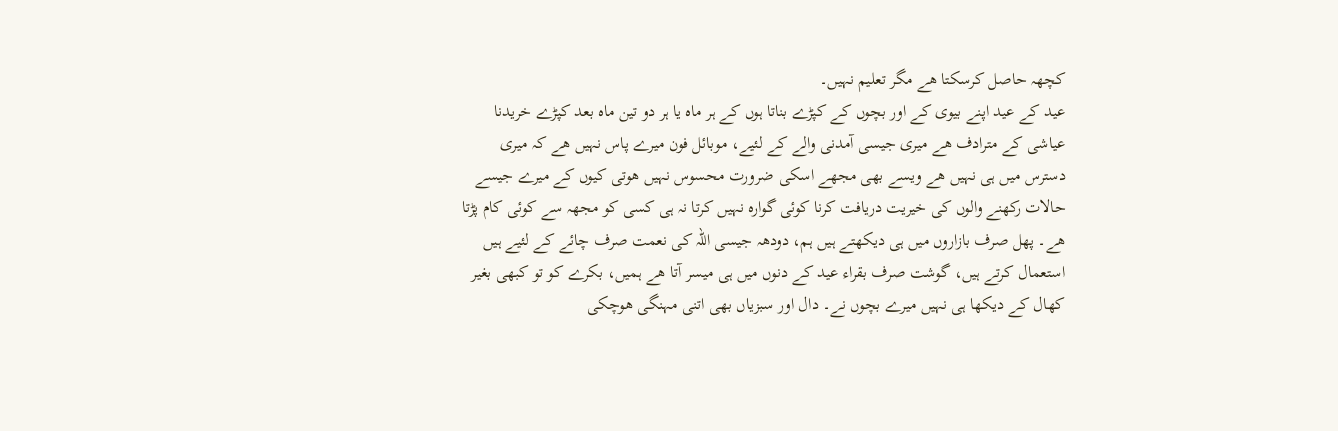کچھہ حاصل کرسکتا ھے مگر تعلیم نہیں۔
عید کے عید اپنے بیوی کے اور بچوں کے کپڑے بناتا ہوں کے ہر ماہ یا ہر دو تین ماہ بعد کپڑے خریدنا عیاشی کے مترادف ھے میری جیسی آمدنی والے کے لئیے، موبائل فون میرے پاس نہیں ھے کہ میری دسترس میں ہی نہیں ھے ویسے بھی مجھے اسکی ضرورت محسوس نہیں ھوتی کیوں کے میرے جیسے حالات رکھنے والوں کی خیریت دریافت کرنا کوئی گوارہ نہیں کرتا نہ ہی کسی کو مجھہ سے کوئی کام پڑتا ھے۔ پھل صرف بازاروں میں ہی دیکھتے ہیں ہم، دودھہ جیسی اللہ کی نعمت صرف چائے کے لئیے ہیں استعمال کرتے ہیں، گوشت صرف بقراء عید کے دنوں میں ہی میسر آتا ھے ہمیں، بکرے کو تو کبھی بغیر کھال کے دیکھا ہی نہیں میرے بچوں نے۔ دال اور سبزیاں بھی اتنی مہنگی ھوچکی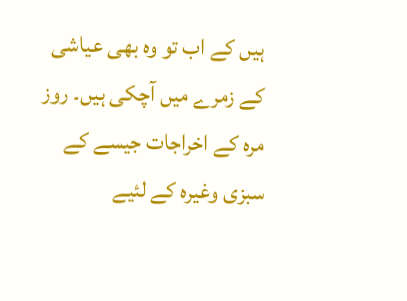ہیں کے اب تو وہ بھی عیاشی کے زمرے میں آچکی ہیں۔ روز مرہ کے اخراجات جیسے کے سبزی وغیرہ کے لئیے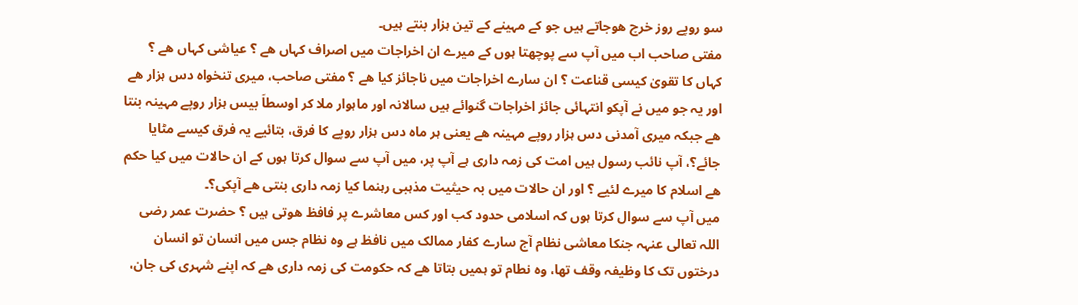سو روپے روز خرچ ھوجاتے ہیں جو کے مہینے کے تین ہزار بنتے ہیں۔
مفتی صاحب اب میں آپ سے پوچھتا ہوں کے میرے ان اخراجات میں اصراف کہاں ھے ؟ عیاشی کہاں ھے ؟ کہاں کا تقویٰ کیسی قناعت ؟ ان سارے اخراجات میں ناجائز کیا ھے ؟ مفتی صاحب، میری تنخواہ دس ہزار ھے اور یہ جو میں نے آپکو انتہائی جائز اخراجات گنوائے ہیں سالانہ اور ماہوار ملا کر اوسطاَ بیس ہزار روپے مہینہ بنتا ھے جبکہ میری آمدنی دس ہزار روپے مہینہ ھے یعنی ہر ماہ دس ہزار روپے کا فرق، بتائیے یہ فرق کیسے مٹایا جائے؟، آپ نائب رسول ہیں امت کی زمہ داری ہے آپ پر، میں آپ سے سوال کرتا ہوں کے ان حالات میں کیا حکم ھے اسلام کا میرے لئیے ؟ اور ان حالات میں بہ حیثیت مذہبی رہنما کیا زمہ داری بنتی ھے آپکی؟۔
میں آپ سے سوال کرتا ہوں کہ اسلامی حدود کب اور کس معاشرے پر فافظ ھوتی ہیں ؟ حضرت عمر رضی اللہ تعالی عنہہ جنکا معاشی نظام آج سارے کفار ممالک میں نافظ ہے وہ نظام جس میں انسان تو انسان درختوں تک کا وظیفہ وقف تھا، وہ نطام تو ہمیں بتاتا ھے کہ حکومت کی زمہ داری ھے کہ اپنے شہری کی جان،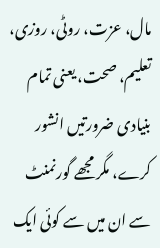مال، عزت، روٹی، روزی، تعلیم، صحت، یعنی تمام بنیادی ضرورتیں انشور کرے، مگر مجھے گورنمنٹ سے ان میں سے کوئی ایک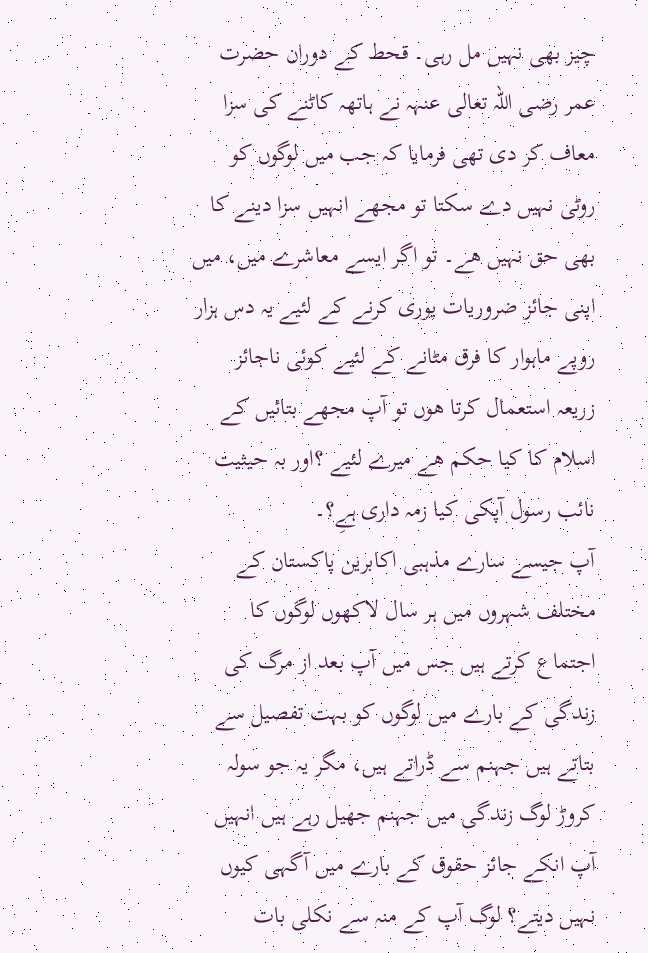چیز بھی نہیں مل رہی۔ قحط کے دوران حضرت عمر رضی اللہ تعالی عنہہ نے ہاتھہ کاٹنے کی سزا معاف کر دی تھی فرمایا کہ جب میں لوگوں کو روٹی نہیں دے سکتا تو مجھے انہیں سزا دینے کا بھی حق نہیں ھے۔ تو اگر ایسے معاشرے میں، میں اپنی جائز ضروریات پوری کرنے کے لئیے یہ دس ہزار روپے ماہوار کا فرق مٹانے کے لئیے کوئی ناجائز زریعہ استعمال کرتا ھوں تو آپ مجھے بتائیں کے اسلام کا کیا حکم ھے میرے لئیے ؟اور بہ حیثیت نائب رسول آپکی کیا زمہ داری ہےِ؟۔
آپ جیسے سارے مذہبی اکابرین پاکستان کے مختلف شہروں میں ہر سال لاکھوں لوگوں کا اجتماع کرتے ہیں جس میں آپ بعد از مرگ کی زندگی کے بارے میں لوگوں کو بہت تفصیل سے بتاتے ہیں جہنم سے ڈراتے ہیں، مگر یہ جو سولہ کروڑ لوگ زندگی میں جہنم جھیل رہے ہیں انہیں آپ انکے جائز حقوق کے بارے میں آگہی کیوں نہیں دیتے؟ لوگ آپ کے منہ سے نکلی بات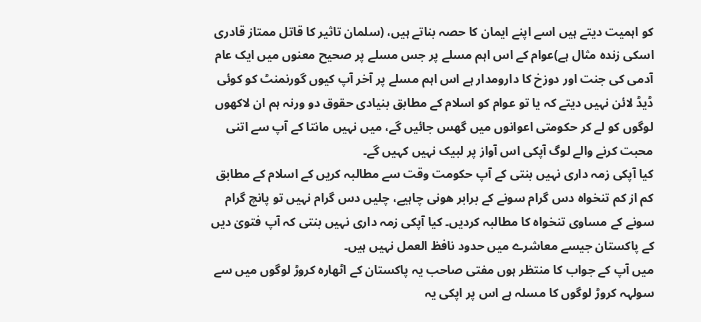کو اہمیت دیتے ہیں اسے اپنے ایمان کا حصہ بناتے ہیں، (سلمان تاثیر کا قاتل ممتاز قادری اسکی زندہ مثال ہے)عوام کے اس اہم مسلے پر جس مسلے پر صحیح معنوں میں ایک عام آدمی کی جنت اور دوزخ کا دارومدار ہے اس اہم مسلے پر آخر آپ کیوں گورنمنٹ کو کوئی ڈیڈ لائن نہیں دیتے کہ یا تو عوام کو اسلام کے مطابق بنیادی حقوق دو ورنہ ہم ان لاکھوں لوگوں کو لے کر حکومتی اعوانوں میں گھس جائیں گے، میں نہیں مانتا کے آپ سے اتنی محبت کرنے والے لوگ آپکی اس آواز پر لبیک نہیں کہیں گے۔
کیا آپکی زمہ داری نہیں بنتی کے آپ حکومت وقت سے مطالبہ کریں کے اسلام کے مطابق کم از کم تنخواہ دس گرام سونے کے برابر ھونی چاہیے، چلیں دس گرام نہیں تو پانچ گرام سونے کے مساوی تنخواہ کا مطالبہ کردیں۔ کیا آپکی زمہ داری نہیں بنتی کہ آپ فتویٰ دیں کے پاکستان جیسے معاشرے میں حدود نافظ العمل نہیں ہیں۔
میں آپ کے جواب کا منتظر ہوں مفتی صاحب یہ پاکستان کے اٹھارہ کروڑ لوگوں میں سے سولہہ کروڑ لوگوں کا مسلہ ہے اس پر اپکی یہ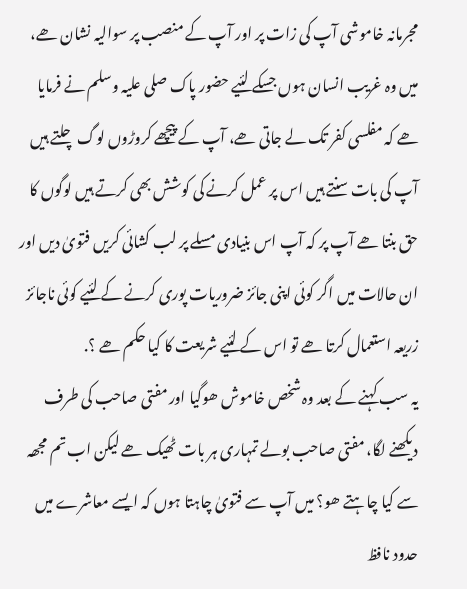مجرمانہ خاموشی آپ کی زات پر اور آپ کے منصب پر سوالیہ نشان ھے، میں وہ غریب انسان ہوں جسکے لئیے حضور پاک صلی علیہ وسلم نے فرمایا ھے کہ مفلسی کفر تک لے جاتی ھے، آپ کے پیچھے کروڑوں لوگ چلتے ہیں آپ کی بات سنتے ہیں اس پر عمل کرنے کی کوشش بھی کرتے ہیں لوگوں کا حق بنتا ھے آپ پر کہ آپ اس بنیادی مسلے پر لب کشائی کریں فتویٰ دیں اور ان حالات میں اگر کوئی اپنی جائز ضروریات پوری کرنے کے لئیے کوئی ناجائز زریعہ استعمال کرتا ھے تو اس کے لئیے شریعت کا کیا حکم ھے ؟.
یہ سب کہنے کے بعد وہ شخص خاموش ھوگیا اور مفتی صاحب کی طرف دیکھنے لگا، مفتی صاحب بولے تمہاری ہر بات ٹھیک ھے لیکن اب تم مجھہ سے کیا چاہتے ھو؟ میں آپ سے فتویٰ چاہتا ہوں کہ ایسے معاشرے میں حدود نافظ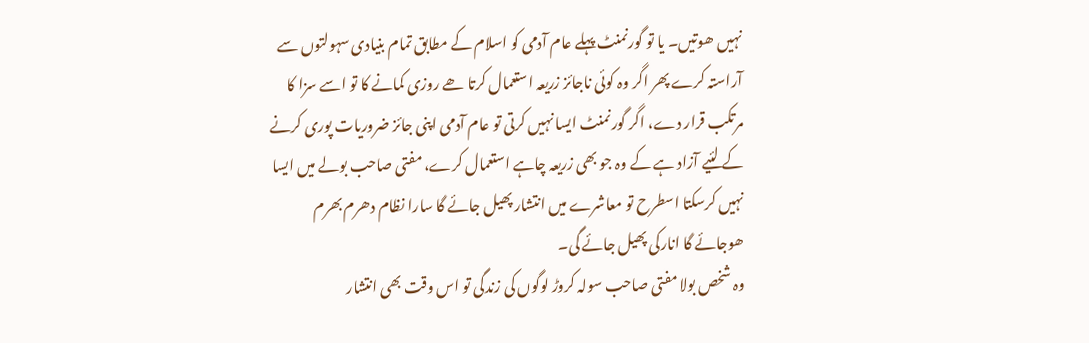نہیں ھوتیں۔ یا تو گورنمنٹ پہلے عام آدمی کو اسلام کے مطابق تمام بنیادی سہولتوں سے آراستہ کرے پھر اگر وہ کوئی ناجائز زریعہ استعمال کرتا ھے روزی کمانے کا تو اسے سزا کا مرتکب قرار دے، اگر گورنمنٹ ایسا نہیں کرتی تو عام آدمی اپنی جائز ضروریات پوری کرنے کے لئیے آزاد ہے کے وہ جو بھی زریعہ چاہے استعمال کرے، مفتی صاحب بولے میں ایسا نہیں کرسکتا اسطرح تو معاشرے میں انتشار پھیل جائے گا سارا نظام دھرم بھرم ھوجائے گا انارکی پھیل جائے گی۔
وہ شخص بولا مفتی صاحب سولہ کروڑ لوگوں کی زندگی تو اس وقت بھی انتشار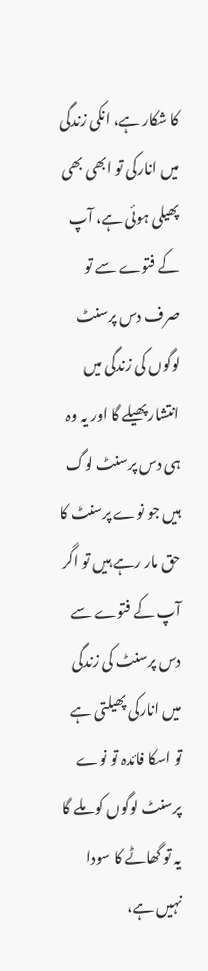کا شکار ہے، انکی زندگی میں انارکی تو ابھی بھی پھیلی ہوئی ہے، آپ کے فتوے سے تو صرف دس پرسنٹ لوگوں کی زندگی میں انتشار پھیلے گا اور یہ وہ ہی دس پرسنٹ لوگ ہیں جو نوے پرسنٹ کا حق مار رہے ہیں تو اگر آپ کے فتوے سے دس پرسنٹ کی زندگی میں انارکی پھیلتی ہے تو اسکا فائدہ تو نوے پرسنٹ لوگوں کو ملے گا یہ تو گھاٹے کا سودا نہیں ہے،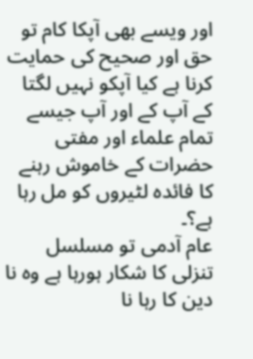اور ویسے بھی آپکا کام تو حق اور صحیح کی حمایت کرنا ہے کیا آپکو نہیں لگتا کے آپ کے اور آپ جیسے تمام علماء اور مفتی حضرات کے خاموش رہنے کا فائدہ لٹیروں کو مل رہا ہے؟۔
عام آدمی تو مسلسل تنزلی کا شکار ہورہا ہے وہ نا دین کا رہا نا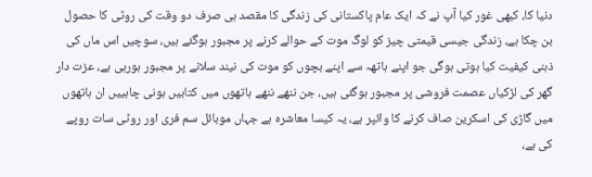دنیا کا، کبھی غور کیا آپ نے کہ ایک عام پاکستانی کی زندگی کا مقصد ہی صرف دو وقت کی روٹی کا حصول بن چکا ہے، زندگی جیسی قیمتی چیز کو لوگ موت کے حوالے کرنے پر مجبور ہوگئے ہیں، سوچیں اس ماں کی ذہنی کیفیت کیا ہوتی ہوگی جو اپنے ہاتھہ سے اپنے بچوں کو موت کی نیند سلانے پر مجبور ہورہی ہے، عزت دار گھر کی لڑکیاں عصمت فروشی پر مجبور ہوگئی ہیں، جن ننھے ننھے ہاتھوں میں کتابیں ہونی چاہییں ان ہاتھوں میں گاڑی کی اسکرین صاف کرنے کا وائپر ہے، یہ کیسا معاشرہ ہے جہاں موبائل سم فری اور روٹی سات روپے کی ہے،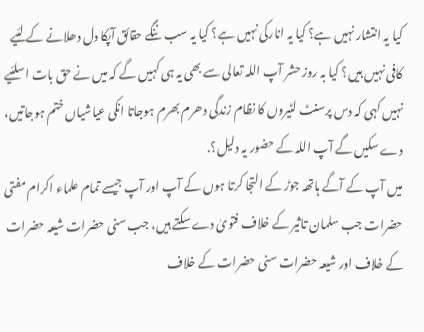کیا یہ انتشار نہیں ہے؟ کیا یہ انارکی نہیں ہے؟ کیا یہ سب ننگے حقائق آپکا دل دھلانے کے لئیے کافی نہیں ہیں؟ کیا بہ روز حشر آپ اللہ تعالی سے بھی یہ ہی کہیں گے کہ میں نے حق بات اسلئیے نہیں کہی کہ دس پرسنٹ لٹیروں کا نظام زندگی دھرم بھرم ہوجاتا انکی عیاشیاں ختم ہوجاتیں، دے سکیں گے آپ اللہ کے حضور یہ دلیل؟.
میں آپ کے آگے ہاتھہ جوڑ کے التجا کرتا ہوں کے آپ اور آپ جیسے تمام علماء اکرام مفتی حضرات جب سلمان تاثیر کے خلاف فتویٰ دے سکتے ہیں، جب سنی حضرات شیعہ حضرات کے خلاف اور شیعہ حضرات سنی حضرات کے خلاف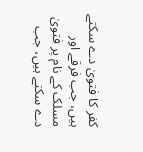کفر کا فتویٰ دے سکتے ہیں، جب فرقے اور مسلک کے نام پر فتویٰ دے سکتے ہیں، جب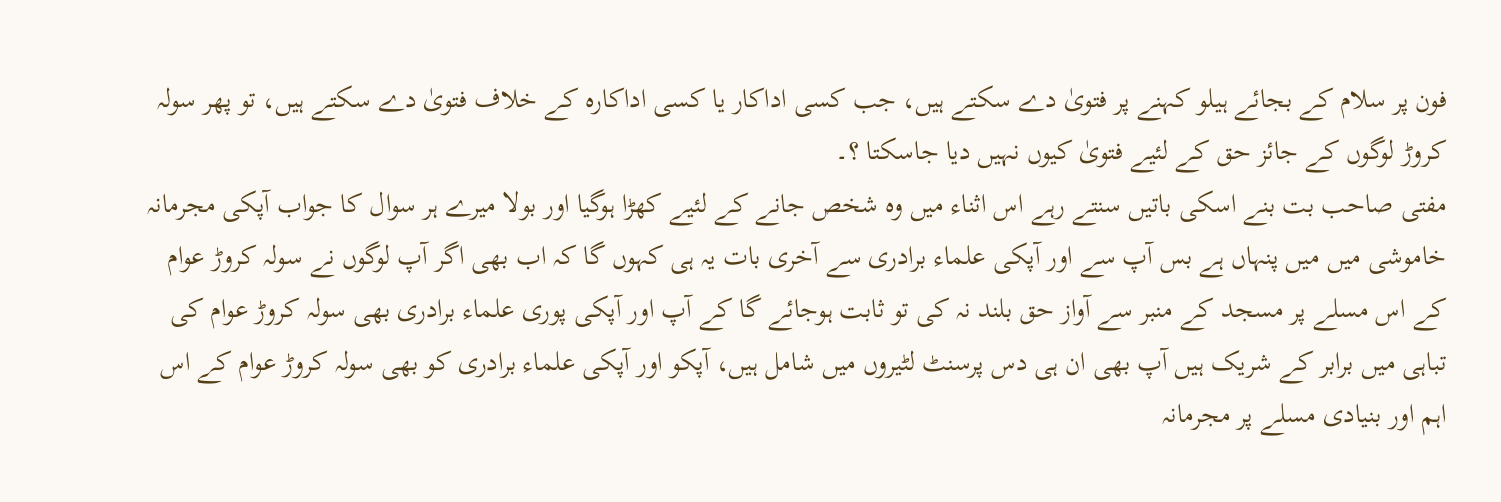فون پر سلام کے بجائے ہیلو کہنے پر فتویٰ دے سکتے ہیں، جب کسی اداکار یا کسی اداکارہ کے خلاف فتویٰ دے سکتے ہیں، تو پھر سولہ کروڑ لوگوں کے جائز حق کے لئیے فتویٰ کیوں نہیں دیا جاسکتا ؟۔
مفتی صاحب بت بنے اسکی باتیں سنتے رہے اس اثناء میں وہ شخص جانے کے لئیے کھڑا ہوگیا اور بولا میرے ہر سوال کا جواب آپکی مجرمانہ خاموشی میں میں پنہاں ہے بس آپ سے اور آپکی علماء برادری سے آخری بات یہ ہی کہوں گا کہ اب بھی اگر آپ لوگوں نے سولہ کروڑ عوام کے اس مسلے پر مسجد کے منبر سے آواز حق بلند نہ کی تو ثابت ہوجائے گا کے آپ اور آپکی پوری علماء برادری بھی سولہ کروڑ عوام کی تباہی میں برابر کے شریک ہیں آپ بھی ان ہی دس پرسنٹ لٹیروں میں شامل ہیں، آپکو اور آپکی علماء برادری کو بھی سولہ کروڑ عوام کے اس اہم اور بنیادی مسلے پر مجرمانہ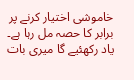خاموشی اختیار کرنے پر برابر کا حصہ مل رہا ہے۔
یاد رکھئیے گا میری بات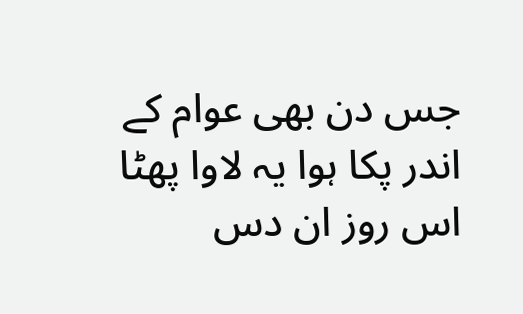جس دن بھی عوام کے اندر پکا ہوا یہ لاوا پھٹا اس روز ان دس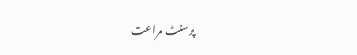پرسنٹ مراعت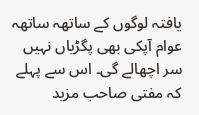یافتہ لوگوں کے ساتھہ ساتھہ عوام آپکی بھی پگڑیاں نہیں سر اچھالے گی۔ اس سے پہلے کہ مفتی صاحب مزید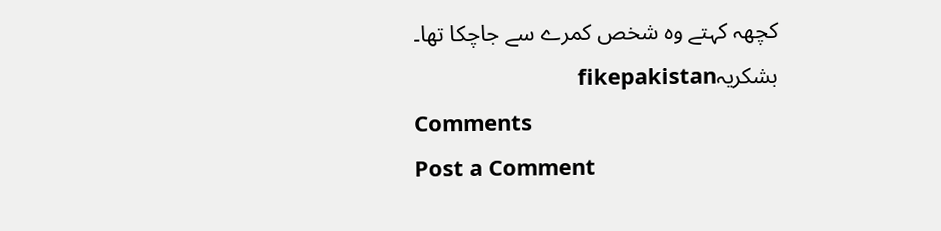کچھہ کہتے وہ شخص کمرے سے جاچکا تھا۔
بشکریہfikepakistan
Comments
Post a Comment